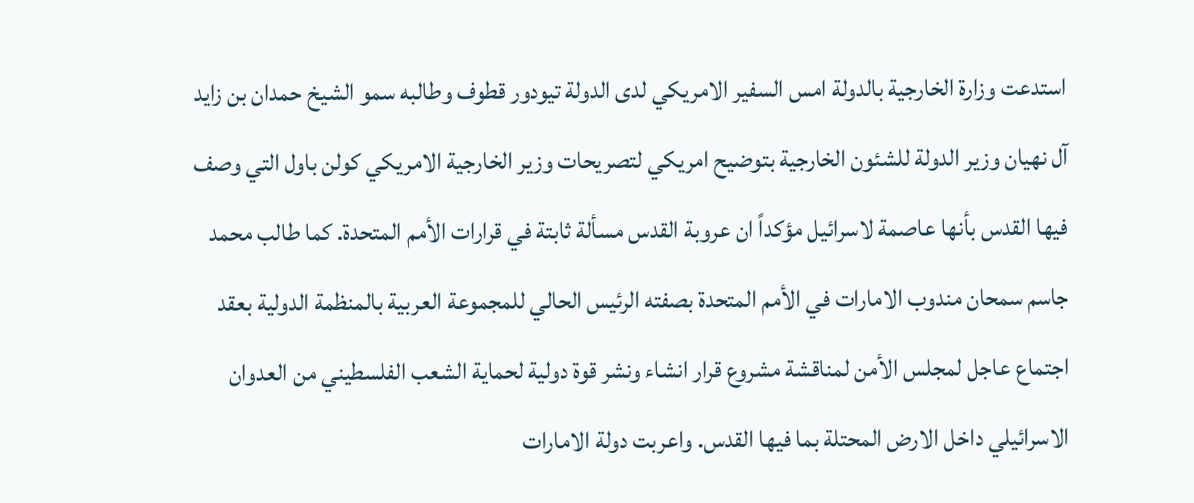استدعت وزارة الخارجية بالدولة امس السفير الامريكي لدى الدولة تيودور قطوف وطالبه سمو الشيخ حمدان بن زايد آل نهيان وزير الدولة للشئون الخارجية بتوضيح امريكي لتصريحات وزير الخارجية الامريكي كولن باول التي وصف فيها القدس بأنها عاصمة لاسرائيل مؤكداً ان عروبة القدس مسألة ثابتة في قرارات الأمم المتحدة. كما طالب محمد جاسم سمحان مندوب الامارات في الأمم المتحدة بصفته الرئيس الحالي للمجموعة العربية بالمنظمة الدولية بعقد اجتماع عاجل لمجلس الأمن لمناقشة مشروع قرار انشاء ونشر قوة دولية لحماية الشعب الفلسطيني من العدوان الاسرائيلي داخل الارض المحتلة بما فيها القدس. واعربت دولة الامارات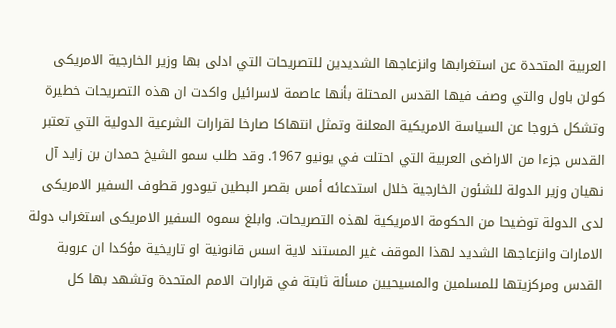العربية المتحدة عن استغرابها وانزعاجها الشديدين للتصريحات التي ادلى بها وزير الخارجية الامريكى كولن باول والتي وصف فيها القدس المحتلة بأنها عاصمة لاسرائيل واكدت ان هذه التصريحات خطيرة وتشكل خروجا عن السياسة الامريكية المعلنة وتمثل انتهاكا صارخا لقرارات الشرعية الدولية التي تعتبر القدس جزءا من الاراضى العربية التي احتلت في يونيو 1967. وقد طلب سمو الشيخ حمدان بن زايد آل نهيان وزير الدولة للشئون الخارجية خلال استدعائه أمس بقصر البطين تيودور قطوف السفير الامريكى لدى الدولة توضيحا من الحكومة الامريكية لهذه التصريحات. وابلغ سموه السفير الامريكى استغراب دولة الامارات وانزعاجها الشديد لهذا الموقف غير المستند لاية اسس قانونية او تاريخية مؤكدا ان عروبة القدس ومركزيتها للمسلمين والمسيحيين مسألة ثابتة في قرارات الامم المتحدة وتشهد بها كل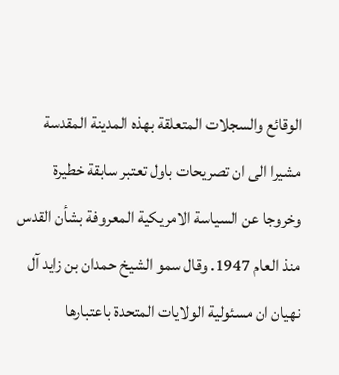الوقائع والسجلات المتعلقة بهذه المدينة المقدسة مشيرا الى ان تصريحات باول تعتبر سابقة خطيرة وخروجا عن السياسة الامريكية المعروفة بشأن القدس منذ العام 1947. وقال سمو الشيخ حمدان بن زايد آل نهيان ان مسئولية الولايات المتحدة باعتبارها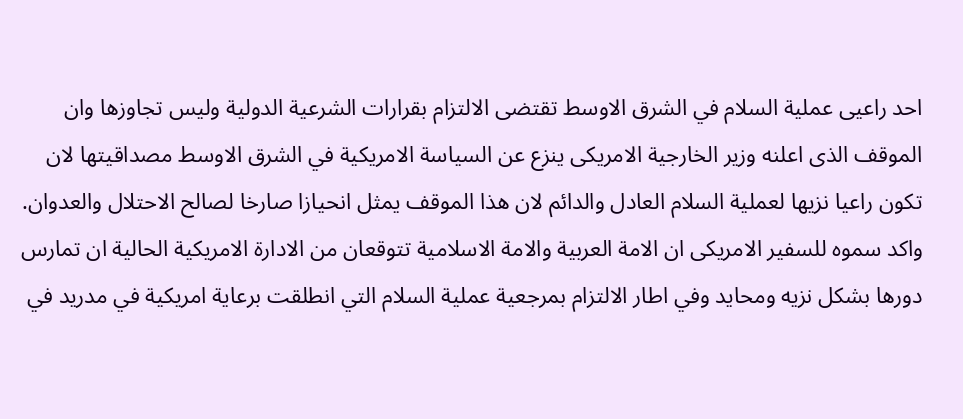احد راعيى عملية السلام في الشرق الاوسط تقتضى الالتزام بقرارات الشرعية الدولية وليس تجاوزها وان الموقف الذى اعلنه وزير الخارجية الامريكى ينزع عن السياسة الامريكية في الشرق الاوسط مصداقيتها لان تكون راعيا نزيها لعملية السلام العادل والدائم لان هذا الموقف يمثل انحيازا صارخا لصالح الاحتلال والعدوان. واكد سموه للسفير الامريكى ان الامة العربية والامة الاسلامية تتوقعان من الادارة الامريكية الحالية ان تمارس دورها بشكل نزيه ومحايد وفي اطار الالتزام بمرجعية عملية السلام التي انطلقت برعاية امريكية في مدريد في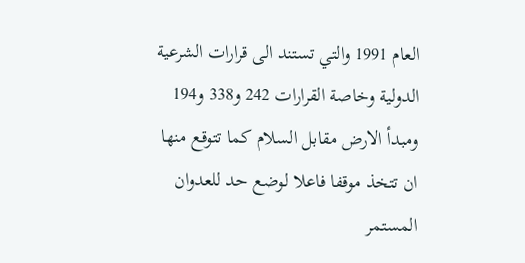العام 1991 والتي تستند الى قرارات الشرعية الدولية وخاصة القرارات 242 و338 و194 ومبدأ الارض مقابل السلام كما تتوقع منها ان تتخذ موقفا فاعلا لوضع حد للعدوان المستمر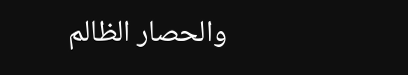والحصار الظالم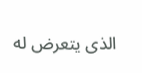الذى يتعرض له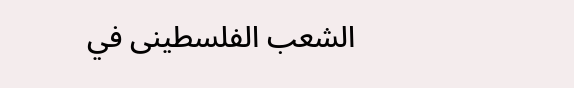الشعب الفلسطينى في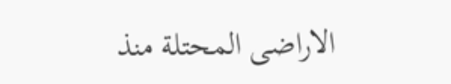الاراضى المحتلة منذ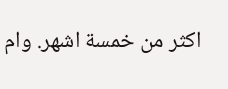اكثر من خمسة اشهر. وام